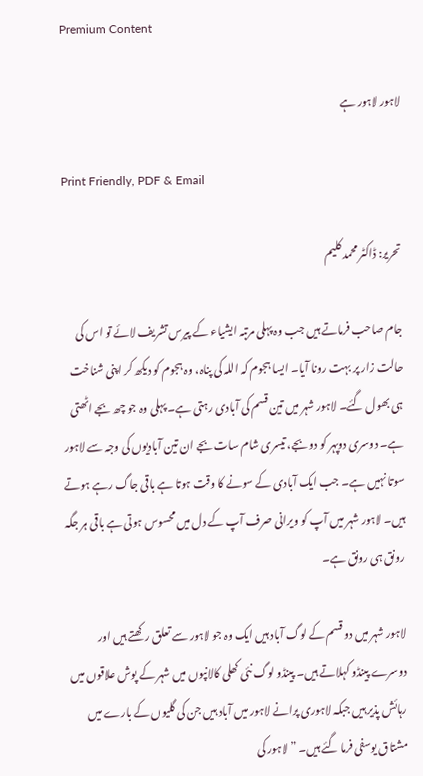Premium Content

لاہور لاہور ہے

Print Friendly, PDF & Email

تحریر: ڈاکٹر محمد کلیم

جام صاحب فرماتے ہیں جب وہ پہلی مرتبہ ایشیاء کے پیرس تشریف لائے تو اس کی حالت زار پر بہت رونا آیا۔ ایسا ہجوم کہ اللہ کی پناہ، وہ ہجوم کو دیکھ کر اپنی شناخت ہی بھول گئے۔ لاہور شہر میں تین قسم کی آبادی رہتی ہے۔ پہلی وہ جو چھ بجے اٹھتی ہے۔ دوسری دوپہر کو دو بجے، تیسری شام سات بجے ان تین آبادیوں کی وجہ سے لاہور سوتا نہیں ہے۔ جب ایک آبادی کے سونے کا وقت ہوتا ہے باقی جاگ رہے ہوتے ہیں۔ لاہور شہر میں آپ کو ویرانی صرف آپ کے دل میں محسوس ہوتی ہے باقی ہر جگہ رونق ہی رونق ہے۔

لاہور شہر میں دو قسم کے لوگ آباد ہیں ایک وہ جو لاہور سے تعلق رکھتے ہیں اور دوسرے پینڈو کہلاتے ہیں۔ پینڈو لوگ نئی کھلی کالانپوں میں شہر کے پوش علاقوں میں رہائش پذیر ہیں جبکہ لاہوری پرانے لاہور میں آباد ہیں جن کی گلیوں کے بارے میں مشتاق یوسفی فرما گئے ہیں۔ ”لاہور کی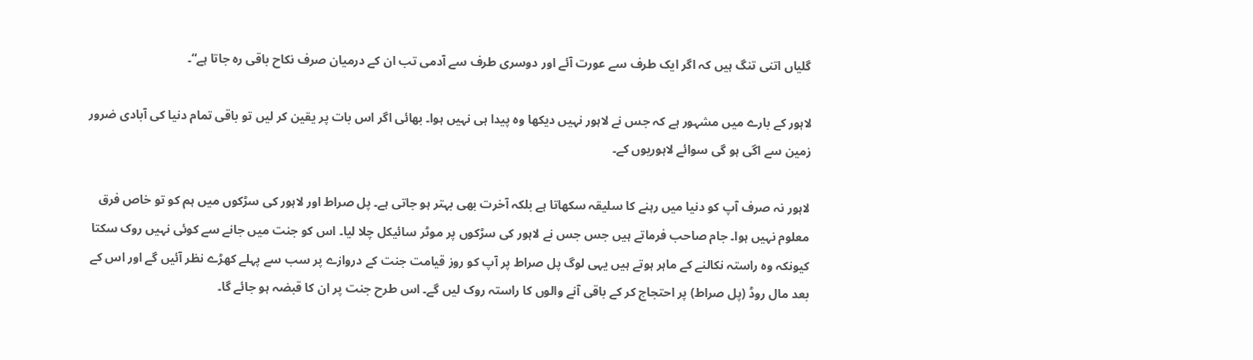گلیاں اتنی تنگ ہیں کہ اگر ایک طرف سے عورت آئے اور دوسری طرف سے آدمی تب ان کے درمیان صرف نکاح باقی رہ جاتا ہے“۔

لاہور کے بارے میں مشہور ہے کہ جس نے لاہور نہیں دیکھا وہ پیدا ہی نہیں ہوا۔ بھائی اگر اس بات پر یقین کر لیں تو باقی تمام دنیا کی آبادی ضرور زمین سے اگی ہو گی سوائے لاہوریوں کے۔

لاہور نہ صرف آپ کو دنیا میں رہنے کا سلیقہ سکھاتا ہے بلکہ آخرت بھی بہتر ہو جاتی ہے۔ پل صراط اور لاہور کی سڑکوں میں ہم کو تو خاص فرق معلوم نہیں ہوا۔ جام صاحب فرماتے ہیں جس جس نے لاہور کی سڑکوں پر موٹر سائیکل چلا لیا۔ اس کو جنت میں جانے سے کوئی نہیں روک سکتا کیونکہ وہ راستہ نکالنے کے ماہر ہوتے ہیں یہی لوگ پل صراط پر آپ کو روز قیامت جنت کے دروازے پر سب سے پہلے کھڑے نظر آئیں گے اور اس کے بعد مال روڈ (پل صراط) پر احتجاج کر کے باقی آنے والوں کا راستہ روک لیں گے۔ اس طرح جنت پر ان کا قبضہ ہو جائے گا۔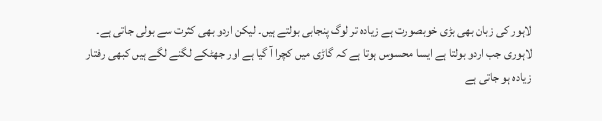لاہور کی زبان بھی بڑی خوبصورت ہے زیادہ تر لوگ پنجابی بولتے ہیں۔ لیکن اردو بھی کثرت سے بولی جاتی ہے۔ لاہوری جب اردو بولتا ہے ایسا محسوس ہوتا ہے کہ گاڑی میں کچرا آ گیا ہے اور جھٹکے لگنے لگے ہیں کبھی رفتار زیادہ ہو جاتی ہے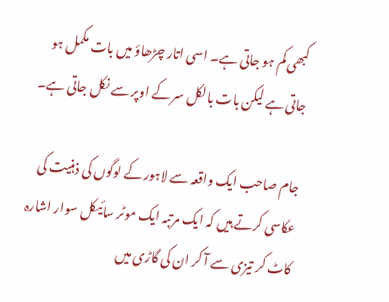کبھی کم ہو جاتی ہے۔ اسی اتار چڑھاؤ میں بات مکمل ہو جاتی ہے لیکن بات بالکل سر کے اوپر سے نکل جاتی ہے۔

جام صاحب ایک واقعہ سے لاہور کے لوگوں کی ذہنیت کی عکاسی کرتے ہیں کہ ایک مرتبہ ایک موٹر سائیکل سوار اشارہ کاٹ کر تیزی سے آ کر ان کی گاڑی میں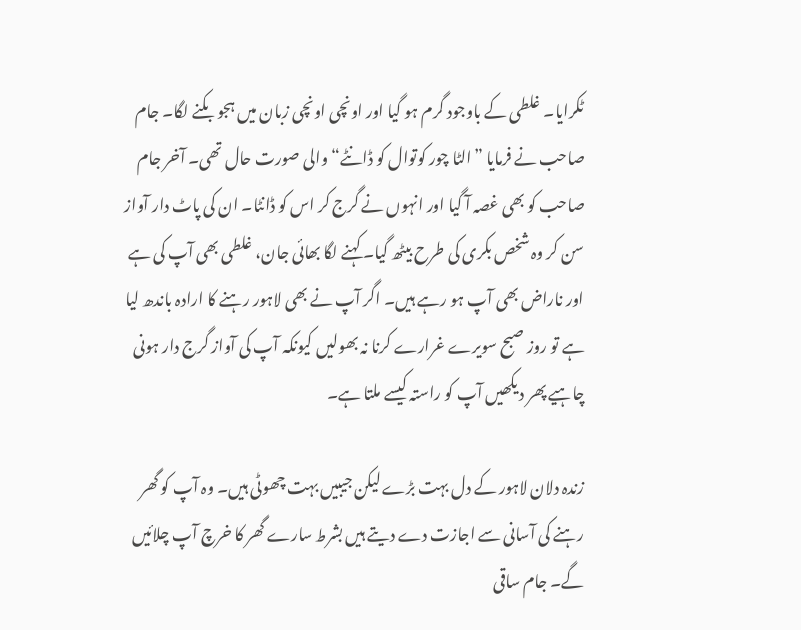ٹکرایا۔ غلطی کے باوجود گرم ہو گیا اور اونچی اونچی زبان میں ہجو بکنے لگا۔ جام صاحب نے فرمایا ”الٹا چور کوتوال کو ڈانٹے“ والی صورت حال تھی۔ آخر جام صاحب کو بھی غصہ آ گیا اور انہوں نے گرج کر اس کو ڈانٹا۔ ان کی پاٹ دار آواز سن کر وہ شخص بکری کی طرح بیٹھ گیا۔ کہنے لگا بھائی جان، غلطی بھی آپ کی ہے اور ناراض بھی آپ ہو رہے ہیں۔ اگر آپ نے بھی لاہور رہنے کا ارادہ باندھ لیا ہے تو روز صبح سویرے غرارے کرنا نہ بھولیں کیونکہ آپ کی آواز گرج دار ہونی چاہیے پھر دیکھیں آپ کو راستہ کیسے ملتا ہے۔

زندہ دلان لاہور کے دل بہت بڑے لیکن جیبیں بہت چھوٹی ہیں۔ وہ آپ کو گھر رہنے کی آسانی سے اجازت دے دیتے ہیں بشرط سارے گھر کا خرچ آپ چلائیں گے۔ جام ساقی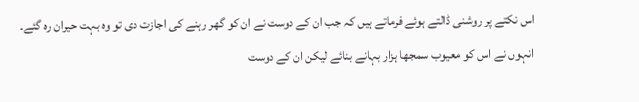اس نکتے پر روشنی ڈالتے ہوئے فرماتے ہیں کہ جب ان کے دوست نے ان کو گھر رہنے کی اجازت دی تو وہ بہت حیران رہ گئے۔ انہوں نے اس کو معیوب سمجھا ہزار بہانے بنائے لیکن ان کے دوست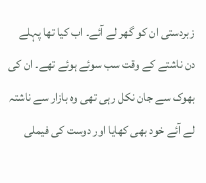زبردستی ان کو گھر لے آئے۔ اب کیا تھا پہلے دن ناشتے کے وقت سب سوئے ہوئے تھے۔ ان کی بھوک سے جان نکل رہی تھی وہ بازار سے ناشتہ لے آئے خود بھی کھایا اور دوست کی فیملی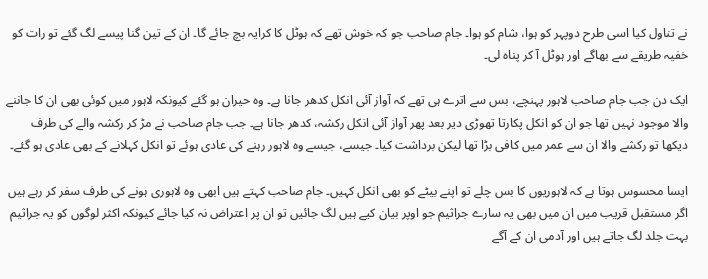نے تناول کیا اسی طرح دوپہر کو ہوا، شام کو ہوا۔ جام صاحب جو کہ خوش تھے کہ ہوٹل کا کرایہ بچ جائے گا۔ ان کے تین گنا پیسے لگ گئے تو رات کو خفیہ طریقے سے بھاگے اور ہوٹل آ کر پناہ لی۔

ایک دن جب جام صاحب لاہور پہنچے، بس سے اترے ہی تھے کہ آواز آئی انکل کدھر جانا ہے۔ وہ حیران ہو گئے کیونکہ لاہور میں کوئی بھی ان کا جاننے والا موجود نہیں تھا جو ان کو انکل پکارتا تھوڑی دیر بعد پھر آواز آئی انکل رکشہ، کدھر جانا ہے۔ جب جام صاحب نے مڑ کر رکشہ والے کی طرف دیکھا تو رکشے والا ان سے عمر میں کافی بڑا تھا لیکن برداشت کیا۔ جیسے، جیسے وہ لاہور رہنے کی عادی ہوئے تو انکل کہلانے کے بھی عادی ہو گئے۔

ایسا محسوس ہوتا ہے کہ لاہوریوں کا بس چلے تو اپنے بیٹے کو بھی انکل کہیں۔ جام صاحب کہتے ہیں ابھی وہ لاہوری ہونے کی طرف سفر کر رہے ہیں اگر مستقبل قریب میں ان میں بھی یہ سارے جراثیم جو اوپر بیان کیے ہیں لگ جائیں تو ان پر اعتراض نہ کیا جائے کیونکہ اکثر لوگوں کو یہ جراثیم بہت جلد لگ جاتے ہیں اور آدمی ان کے آگے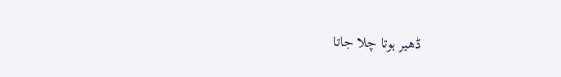ڈھیر ہوتا چلا جاتا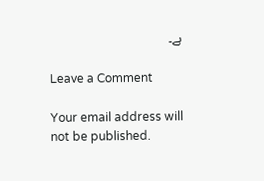ہے۔

Leave a Comment

Your email address will not be published.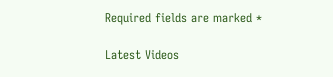Required fields are marked *

Latest Videos